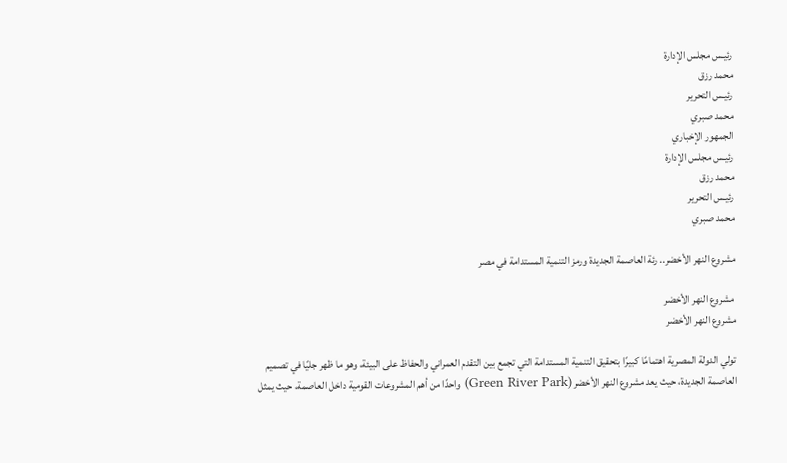رئيـس مجلس الإدارة
محمد رزق
رئيـس التحرير
محمد صبري
الجمهور الإخباري
رئيـس مجلس الإدارة
محمد رزق
رئيـس التحرير
محمد صبري

مشروع النهر الأخضر.. رئة العاصمة الجديدة ورمز التنمية المستدامة في مصر

 مشروع النهر الأخضر
مشروع النهر الأخضر

تولي الدولة المصرية اهتمامًا كبيرًا بتحقيق التنمية المستدامة التي تجمع بين التقدم العمراني والحفاظ على البيئة، وهو ما ظهر جليًا في تصميم العاصمة الجديدة، حيث يعد مشروع النهر الأخضر (Green River Park) واحدًا من أهم المشروعات القومية داخل العاصمة، حيث يمثل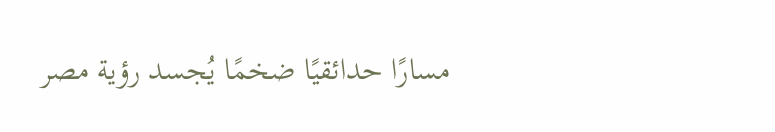مسارًا حدائقيًا ضخمًا يُجسد رؤية مصر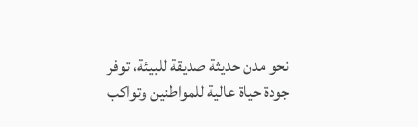نحو مدن حديثة صديقة للبيئة، توفر جودة حياة عالية للمواطنين وتواكب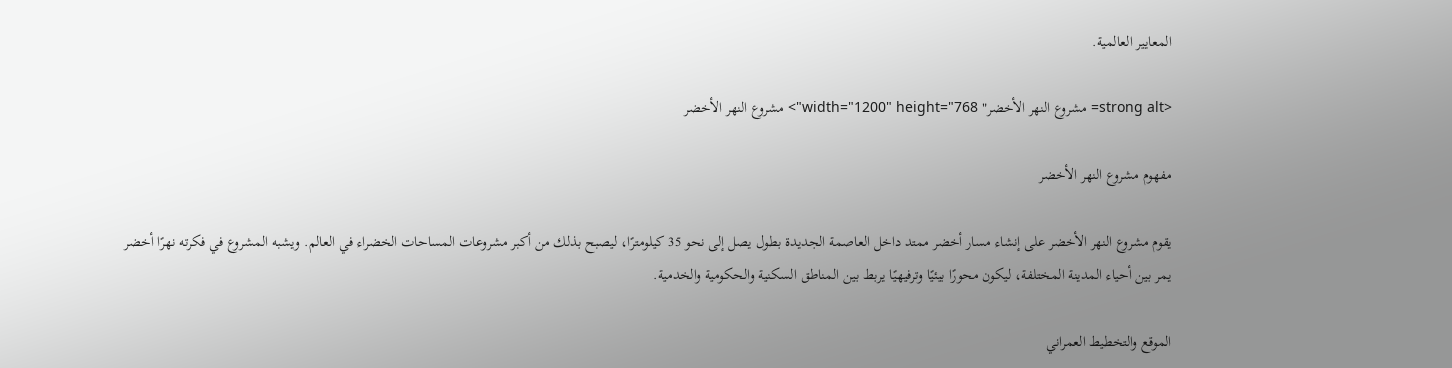المعايير العالمية.

<strong alt= مشروع النهر الأخضر" width="1200" height="768"> مشروع النهر الأخضر

مفهوم مشروع النهر الأخضر

يقوم مشروع النهر الأخضر على إنشاء مسار أخضر ممتد داخل العاصمة الجديدة بطول يصل إلى نحو 35 كيلومترًا، ليصبح بذلك من أكبر مشروعات المساحات الخضراء في العالم. ويشبه المشروع في فكرته نهرًا أخضر يمر بين أحياء المدينة المختلفة، ليكون محورًا بيئيًا وترفيهيًا يربط بين المناطق السكنية والحكومية والخدمية.

الموقع والتخطيط العمراني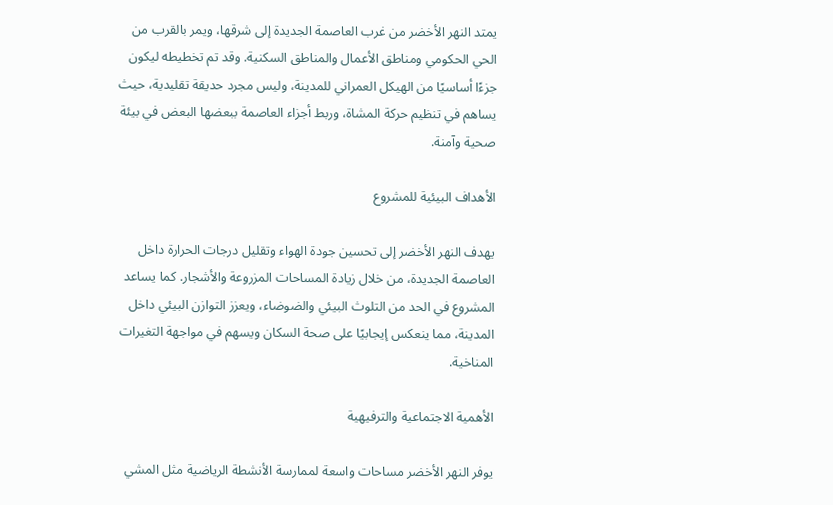يمتد النهر الأخضر من غرب العاصمة الجديدة إلى شرقها، ويمر بالقرب من الحي الحكومي ومناطق الأعمال والمناطق السكنية. وقد تم تخطيطه ليكون جزءًا أساسيًا من الهيكل العمراني للمدينة، وليس مجرد حديقة تقليدية، حيث يساهم في تنظيم حركة المشاة، وربط أجزاء العاصمة ببعضها البعض في بيئة صحية وآمنة.

الأهداف البيئية للمشروع

يهدف النهر الأخضر إلى تحسين جودة الهواء وتقليل درجات الحرارة داخل العاصمة الجديدة، من خلال زيادة المساحات المزروعة والأشجار. كما يساعد المشروع في الحد من التلوث البيئي والضوضاء، ويعزز التوازن البيئي داخل المدينة، مما ينعكس إيجابيًا على صحة السكان ويسهم في مواجهة التغيرات المناخية.

الأهمية الاجتماعية والترفيهية

يوفر النهر الأخضر مساحات واسعة لممارسة الأنشطة الرياضية مثل المشي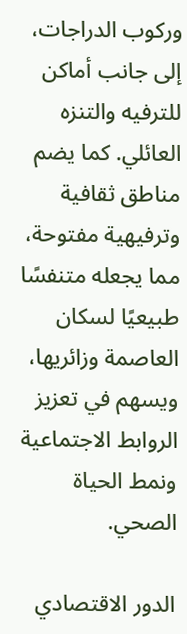وركوب الدراجات، إلى جانب أماكن للترفيه والتنزه العائلي. كما يضم مناطق ثقافية وترفيهية مفتوحة، مما يجعله متنفسًا طبيعيًا لسكان العاصمة وزائريها، ويسهم في تعزيز الروابط الاجتماعية ونمط الحياة الصحي.

الدور الاقتصادي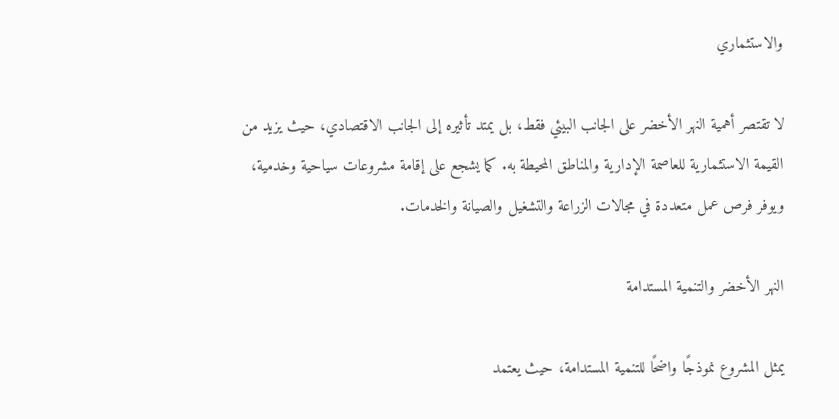والاستثماري

لا تقتصر أهمية النهر الأخضر على الجانب البيئي فقط، بل يمتد تأثيره إلى الجانب الاقتصادي، حيث يزيد من القيمة الاستثمارية للعاصمة الإدارية والمناطق المحيطة به. كما يشجع على إقامة مشروعات سياحية وخدمية، ويوفر فرص عمل متعددة في مجالات الزراعة والتشغيل والصيانة والخدمات.

النهر الأخضر والتنمية المستدامة

يمثل المشروع نموذجًا واضحًا للتنمية المستدامة، حيث يعتمد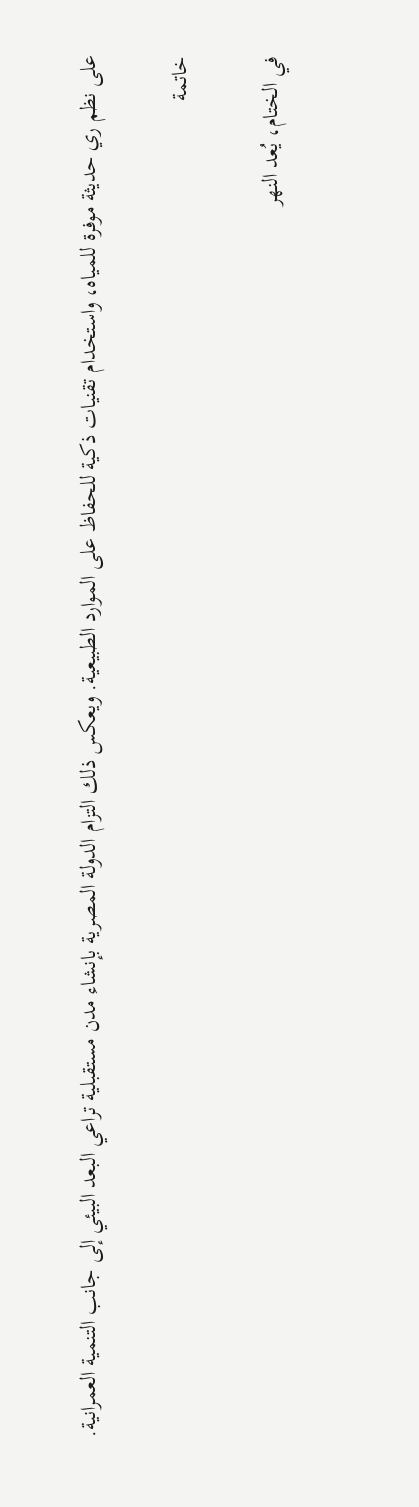على نظم ري حديثة موفرة للمياه، واستخدام تقنيات ذكية للحفاظ على الموارد الطبيعية. ويعكس ذلك التزام الدولة المصرية بإنشاء مدن مستقبلية تراعي البعد البيئي إلى جانب التنمية العمرانية.

خاتمة

في الختام، يُعد النهر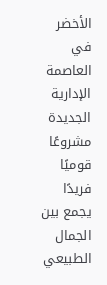الأخضر في العاصمة الإدارية الجديدة مشروعًا قوميًا فريدًا يجمع بين الجمال الطبيعي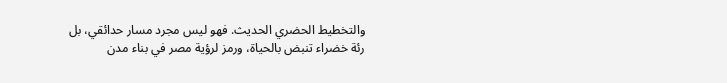والتخطيط الحضري الحديث. فهو ليس مجرد مسار حدائقي، بل رئة خضراء تنبض بالحياة، ورمز لرؤية مصر في بناء مدن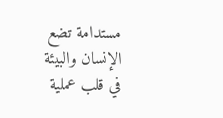مستدامة تضع الإنسان والبيئة في قلب عملية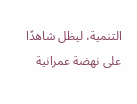التنمية، ليظل شاهدًا على نهضة عمرانية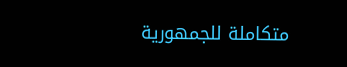متكاملة للجمهورية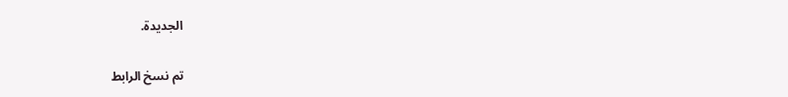الجديدة.

تم نسخ الرابط